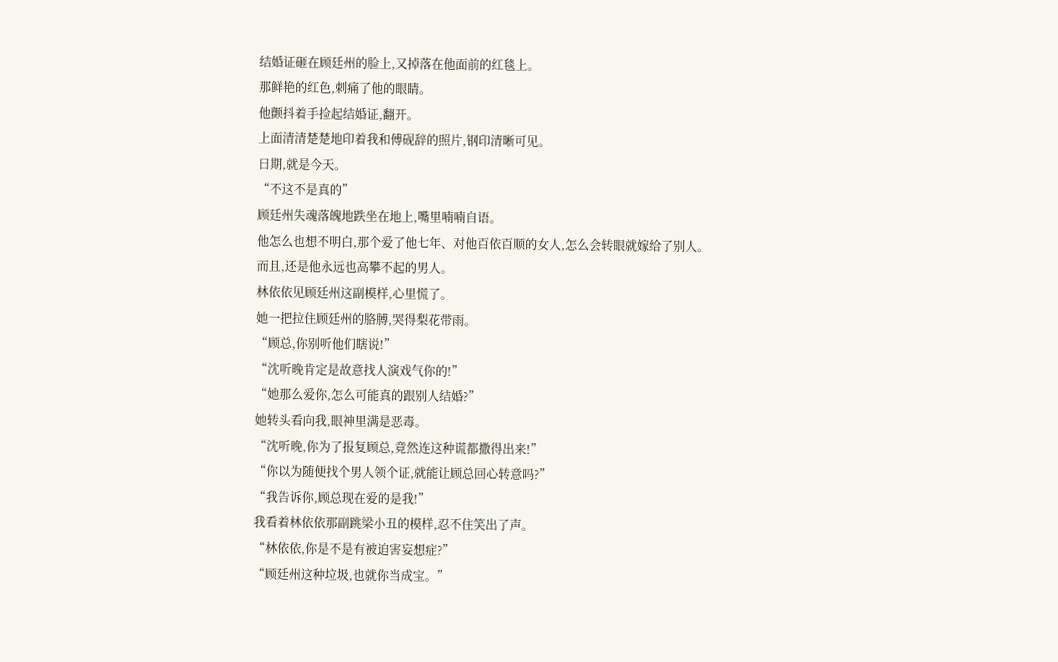结婚证砸在顾廷州的脸上,又掉落在他面前的红毯上。
那鲜艳的红色,刺痛了他的眼睛。
他颤抖着手捡起结婚证,翻开。
上面清清楚楚地印着我和傅砚辞的照片,钢印清晰可见。
日期,就是今天。
“不这不是真的”
顾廷州失魂落魄地跌坐在地上,嘴里喃喃自语。
他怎么也想不明白,那个爱了他七年、对他百依百顺的女人,怎么会转眼就嫁给了别人。
而且,还是他永远也高攀不起的男人。
林依依见顾廷州这副模样,心里慌了。
她一把拉住顾廷州的胳膊,哭得梨花带雨。
“顾总,你别听他们瞎说!”
“沈听晚肯定是故意找人演戏气你的!”
“她那么爱你,怎么可能真的跟别人结婚?”
她转头看向我,眼神里满是恶毒。
“沈听晚,你为了报复顾总,竟然连这种谎都撒得出来!”
“你以为随便找个男人领个证,就能让顾总回心转意吗?”
“我告诉你,顾总现在爱的是我!”
我看着林依依那副跳梁小丑的模样,忍不住笑出了声。
“林依依,你是不是有被迫害妄想症?”
“顾廷州这种垃圾,也就你当成宝。”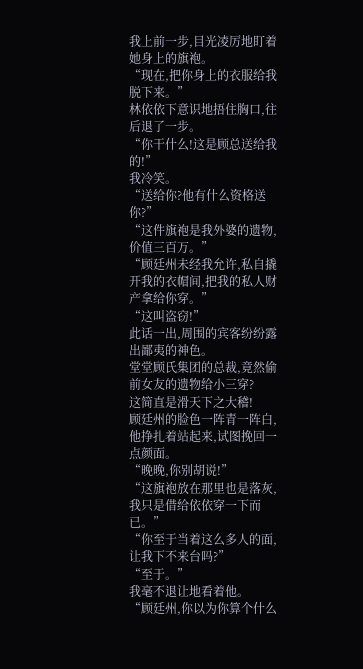我上前一步,目光凌厉地盯着她身上的旗袍。
“现在,把你身上的衣服给我脱下来。”
林依依下意识地捂住胸口,往后退了一步。
“你干什么!这是顾总送给我的!”
我冷笑。
“送给你?他有什么资格送你?”
“这件旗袍是我外婆的遗物,价值三百万。”
“顾廷州未经我允许,私自撬开我的衣帽间,把我的私人财产拿给你穿。”
“这叫盗窃!”
此话一出,周围的宾客纷纷露出鄙夷的神色。
堂堂顾氏集团的总裁,竟然偷前女友的遗物给小三穿?
这简直是滑天下之大稽!
顾廷州的脸色一阵青一阵白,他挣扎着站起来,试图挽回一点颜面。
“晚晚,你别胡说!”
“这旗袍放在那里也是落灰,我只是借给依依穿一下而已。”
“你至于当着这么多人的面,让我下不来台吗?”
“至于。”
我毫不退让地看着他。
“顾廷州,你以为你算个什么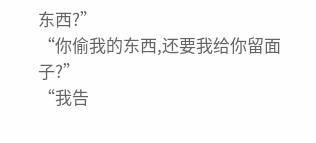东西?”
“你偷我的东西,还要我给你留面子?”
“我告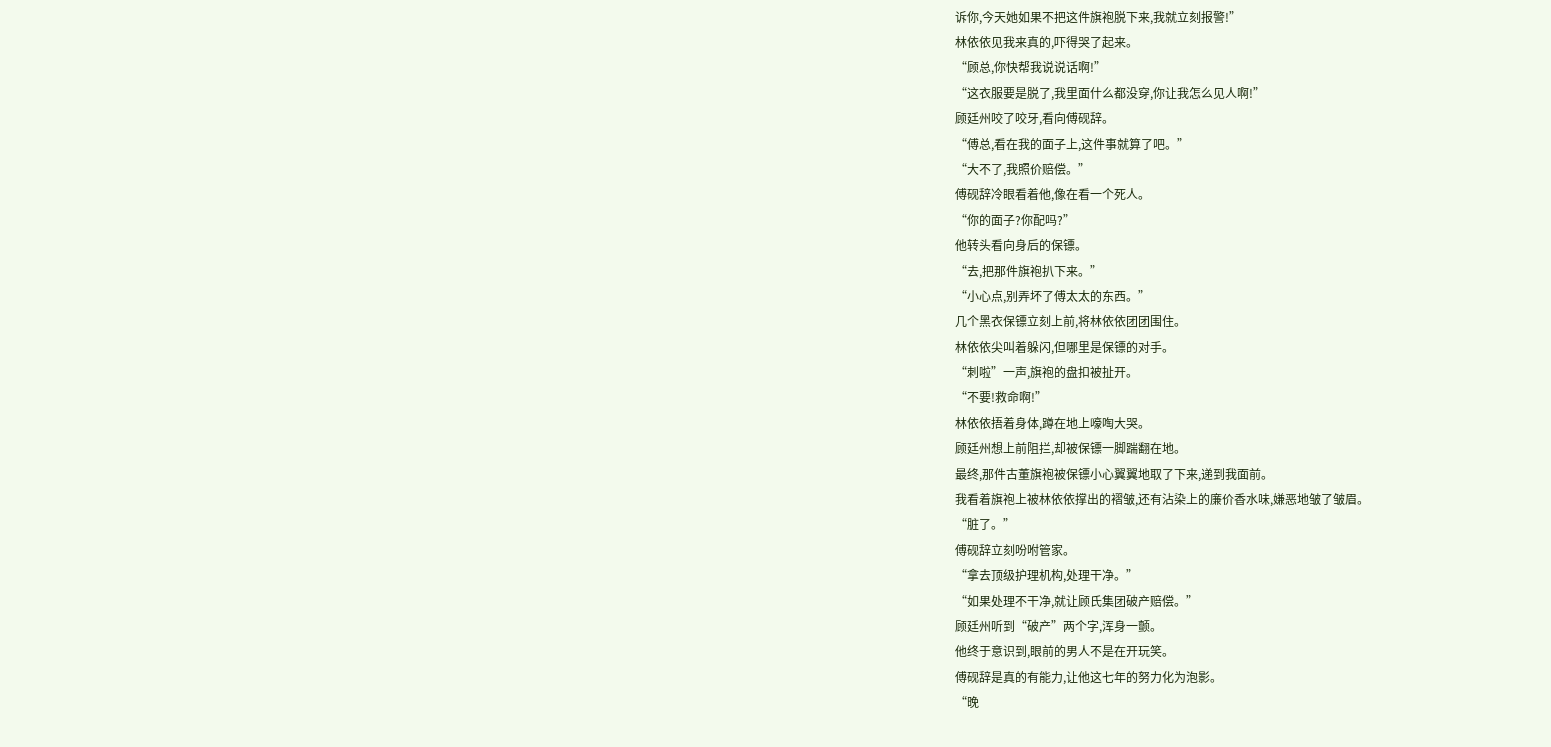诉你,今天她如果不把这件旗袍脱下来,我就立刻报警!”
林依依见我来真的,吓得哭了起来。
“顾总,你快帮我说说话啊!”
“这衣服要是脱了,我里面什么都没穿,你让我怎么见人啊!”
顾廷州咬了咬牙,看向傅砚辞。
“傅总,看在我的面子上,这件事就算了吧。”
“大不了,我照价赔偿。”
傅砚辞冷眼看着他,像在看一个死人。
“你的面子?你配吗?”
他转头看向身后的保镖。
“去,把那件旗袍扒下来。”
“小心点,别弄坏了傅太太的东西。”
几个黑衣保镖立刻上前,将林依依团团围住。
林依依尖叫着躲闪,但哪里是保镖的对手。
“刺啦”一声,旗袍的盘扣被扯开。
“不要!救命啊!”
林依依捂着身体,蹲在地上嚎啕大哭。
顾廷州想上前阻拦,却被保镖一脚踹翻在地。
最终,那件古董旗袍被保镖小心翼翼地取了下来,递到我面前。
我看着旗袍上被林依依撑出的褶皱,还有沾染上的廉价香水味,嫌恶地皱了皱眉。
“脏了。”
傅砚辞立刻吩咐管家。
“拿去顶级护理机构,处理干净。”
“如果处理不干净,就让顾氏集团破产赔偿。”
顾廷州听到“破产”两个字,浑身一颤。
他终于意识到,眼前的男人不是在开玩笑。
傅砚辞是真的有能力,让他这七年的努力化为泡影。
“晚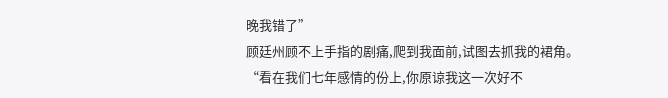晚我错了”
顾廷州顾不上手指的剧痛,爬到我面前,试图去抓我的裙角。
“看在我们七年感情的份上,你原谅我这一次好不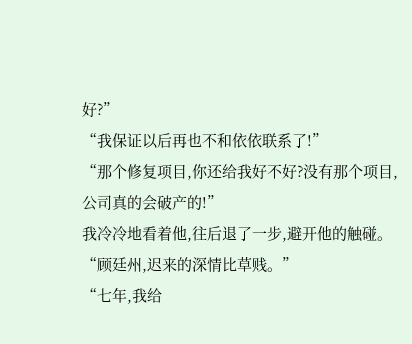好?”
“我保证以后再也不和依依联系了!”
“那个修复项目,你还给我好不好?没有那个项目,公司真的会破产的!”
我冷冷地看着他,往后退了一步,避开他的触碰。
“顾廷州,迟来的深情比草贱。”
“七年,我给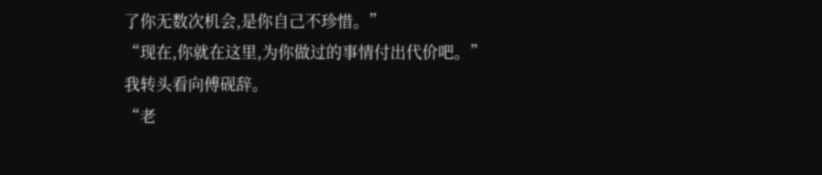了你无数次机会,是你自己不珍惜。”
“现在,你就在这里,为你做过的事情付出代价吧。”
我转头看向傅砚辞。
“老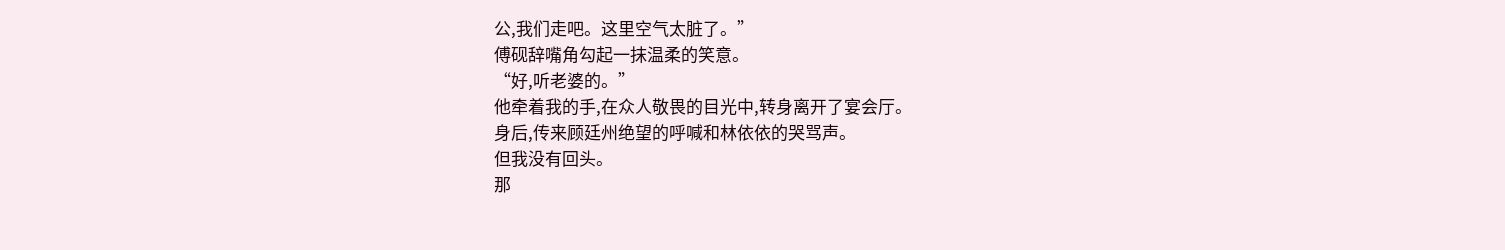公,我们走吧。这里空气太脏了。”
傅砚辞嘴角勾起一抹温柔的笑意。
“好,听老婆的。”
他牵着我的手,在众人敬畏的目光中,转身离开了宴会厅。
身后,传来顾廷州绝望的呼喊和林依依的哭骂声。
但我没有回头。
那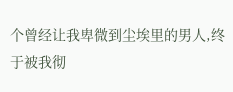个曾经让我卑微到尘埃里的男人,终于被我彻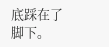底踩在了脚下。